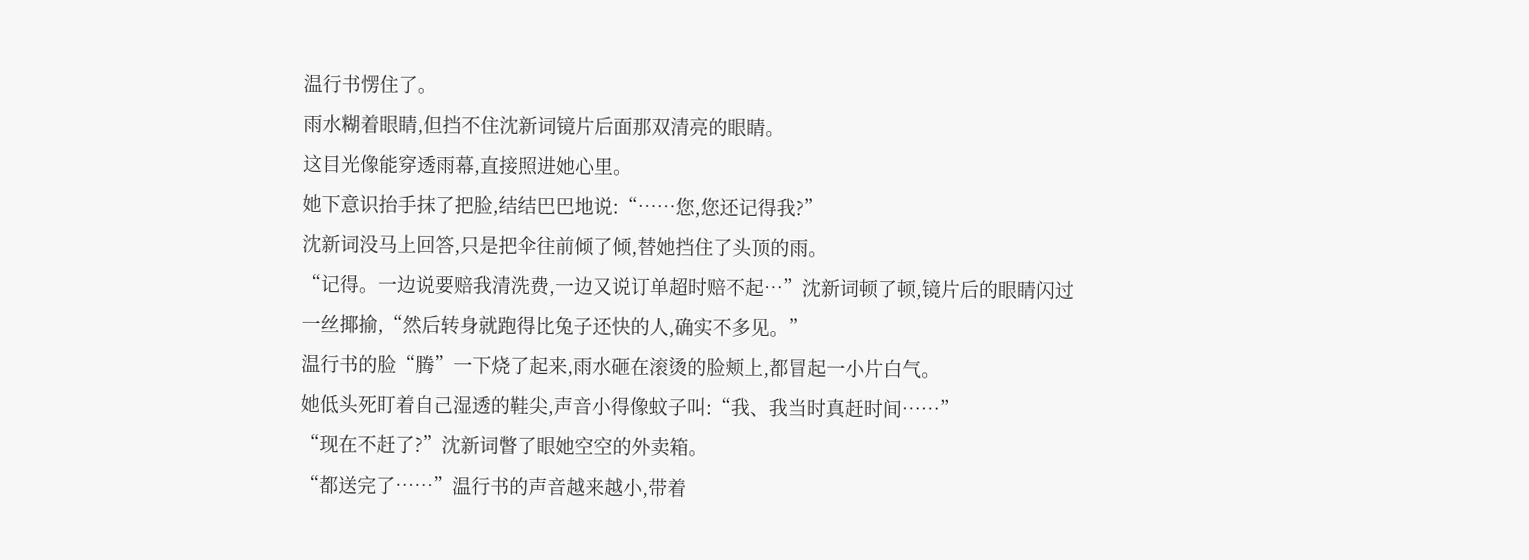温行书愣住了。
雨水糊着眼睛,但挡不住沈新词镜片后面那双清亮的眼睛。
这目光像能穿透雨幕,直接照进她心里。
她下意识抬手抹了把脸,结结巴巴地说:“……您,您还记得我?”
沈新词没马上回答,只是把伞往前倾了倾,替她挡住了头顶的雨。
“记得。一边说要赔我清洗费,一边又说订单超时赔不起…”沈新词顿了顿,镜片后的眼睛闪过一丝揶揄,“然后转身就跑得比兔子还快的人,确实不多见。”
温行书的脸“腾”一下烧了起来,雨水砸在滚烫的脸颊上,都冒起一小片白气。
她低头死盯着自己湿透的鞋尖,声音小得像蚊子叫:“我、我当时真赶时间……”
“现在不赶了?”沈新词瞥了眼她空空的外卖箱。
“都送完了……”温行书的声音越来越小,带着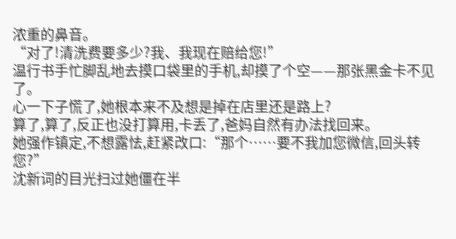浓重的鼻音。
“对了!清洗费要多少?我、我现在赔给您!”
温行书手忙脚乱地去摸口袋里的手机,却摸了个空——那张黑金卡不见了。
心一下子慌了,她根本来不及想是掉在店里还是路上?
算了,算了,反正也没打算用,卡丢了,爸妈自然有办法找回来。
她强作镇定,不想露怯,赶紧改口:“那个……要不我加您微信,回头转您?”
沈新词的目光扫过她僵在半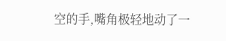空的手,嘴角极轻地动了一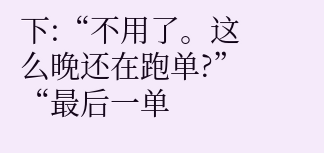下:“不用了。这么晚还在跑单?”
“最后一单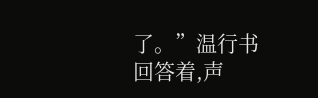了。”温行书回答着,声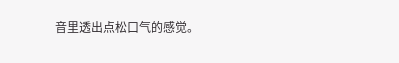音里透出点松口气的感觉。